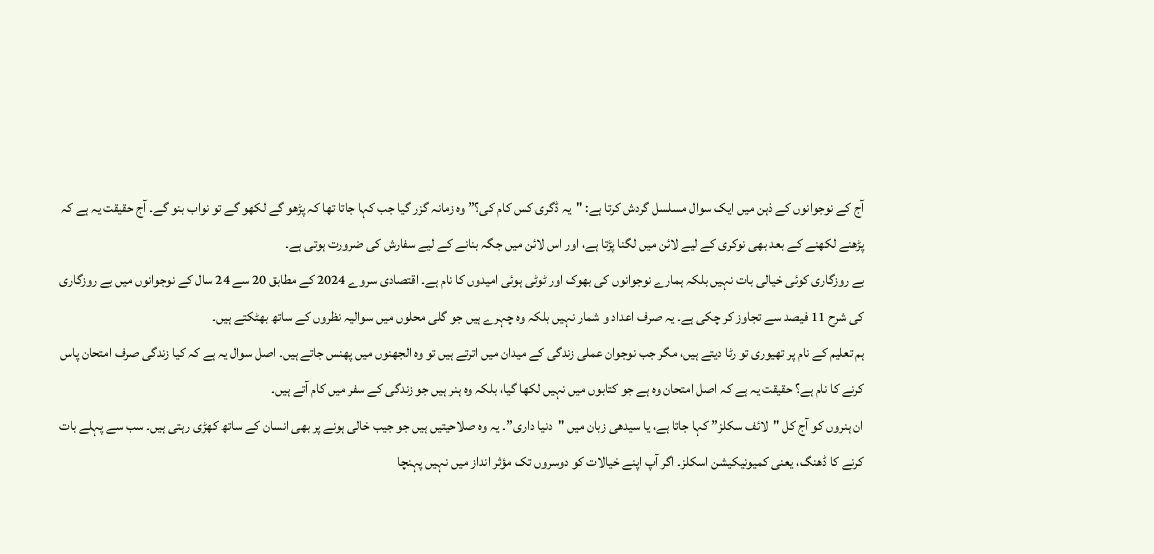آج کے نوجوانوں کے ذہن میں ایک سوال مسلسل گردش کرتا ہے: "یہ ڈگری کس کام کی؟” وہ زمانہ گزر گیا جب کہا جاتا تھا کہ پڑھو گے لکھو گے تو نواب بنو گے۔ آج حقیقت یہ ہے کہ پڑھنے لکھنے کے بعد بھی نوکری کے لیے لائن میں لگنا پڑتا ہے، اور اس لائن میں جگہ بنانے کے لیے سفارش کی ضرورت ہوتی ہے۔
بے روزگاری کوئی خیالی بات نہیں بلکہ ہمارے نوجوانوں کی بھوک اور ٹوٹی ہوئی امیدوں کا نام ہے۔ اقتصادی سروے 2024 کے مطابق 20 سے 24 سال کے نوجوانوں میں بے روزگاری کی شرح 11 فیصد سے تجاوز کر چکی ہے۔ یہ صرف اعداد و شمار نہیں بلکہ وہ چہرے ہیں جو گلی محلوں میں سوالیہ نظروں کے ساتھ بھٹکتے ہیں۔
ہم تعلیم کے نام پر تھیوری تو رٹا دیتے ہیں، مگر جب نوجوان عملی زندگی کے میدان میں اترتے ہیں تو وہ الجھنوں میں پھنس جاتے ہیں۔ اصل سوال یہ ہے کہ کیا زندگی صرف امتحان پاس کرنے کا نام ہے؟ حقیقت یہ ہے کہ اصل امتحان وہ ہے جو کتابوں میں نہیں لکھا گیا، بلکہ وہ ہنر ہیں جو زندگی کے سفر میں کام آتے ہیں۔
ان ہنروں کو آج کل "لائف سکلز” کہا جاتا ہے، یا سیدھی زبان میں "دنیا داری”۔ یہ وہ صلاحیتیں ہیں جو جیب خالی ہونے پر بھی انسان کے ساتھ کھڑی رہتی ہیں۔ سب سے پہلے بات کرنے کا ڈھنگ، یعنی کمیونیکیشن اسکلز۔ اگر آپ اپنے خیالات کو دوسروں تک مؤثر انداز میں نہیں پہنچا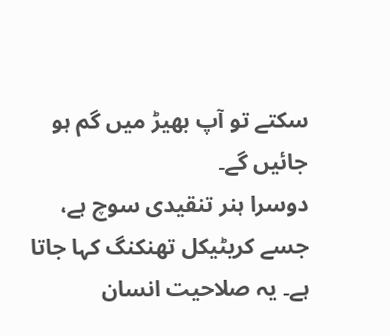سکتے تو آپ بھیڑ میں گم ہو جائیں گے۔
دوسرا ہنر تنقیدی سوچ ہے، جسے کریٹیکل تھنکنگ کہا جاتا ہے۔ یہ صلاحیت انسان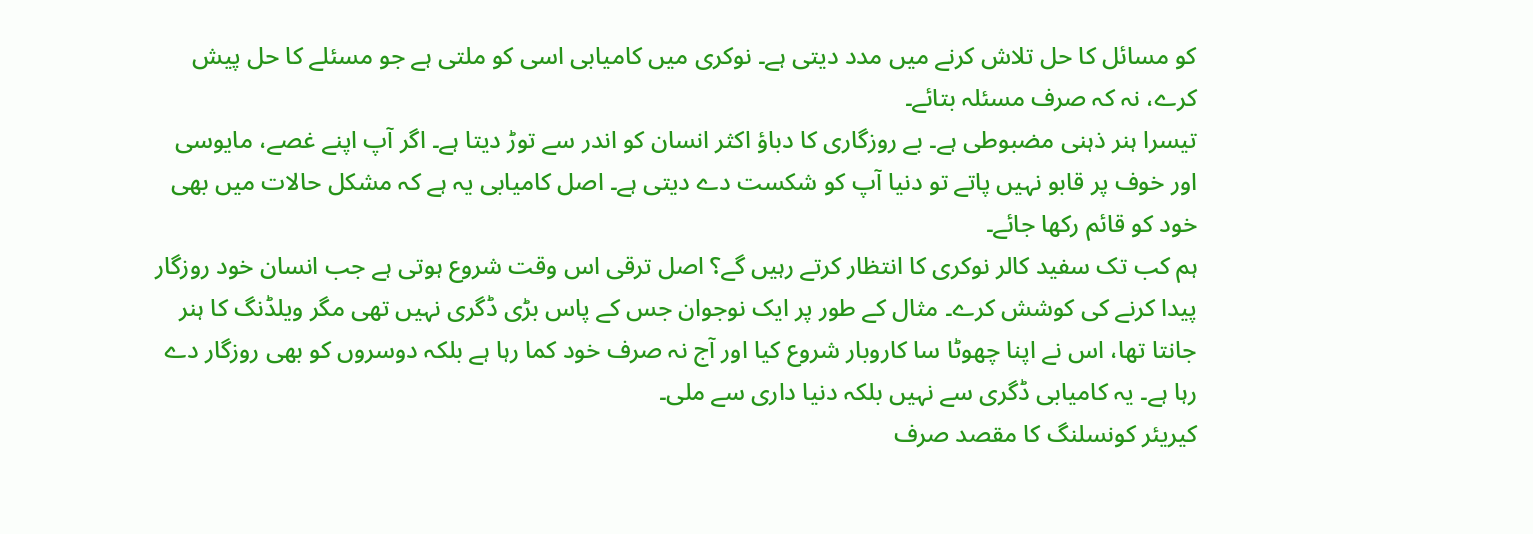کو مسائل کا حل تلاش کرنے میں مدد دیتی ہے۔ نوکری میں کامیابی اسی کو ملتی ہے جو مسئلے کا حل پیش کرے، نہ کہ صرف مسئلہ بتائے۔
تیسرا ہنر ذہنی مضبوطی ہے۔ بے روزگاری کا دباؤ اکثر انسان کو اندر سے توڑ دیتا ہے۔ اگر آپ اپنے غصے، مایوسی اور خوف پر قابو نہیں پاتے تو دنیا آپ کو شکست دے دیتی ہے۔ اصل کامیابی یہ ہے کہ مشکل حالات میں بھی خود کو قائم رکھا جائے۔
ہم کب تک سفید کالر نوکری کا انتظار کرتے رہیں گے؟ اصل ترقی اس وقت شروع ہوتی ہے جب انسان خود روزگار پیدا کرنے کی کوشش کرے۔ مثال کے طور پر ایک نوجوان جس کے پاس بڑی ڈگری نہیں تھی مگر ویلڈنگ کا ہنر جانتا تھا، اس نے اپنا چھوٹا سا کاروبار شروع کیا اور آج نہ صرف خود کما رہا ہے بلکہ دوسروں کو بھی روزگار دے رہا ہے۔ یہ کامیابی ڈگری سے نہیں بلکہ دنیا داری سے ملی۔
کیریئر کونسلنگ کا مقصد صرف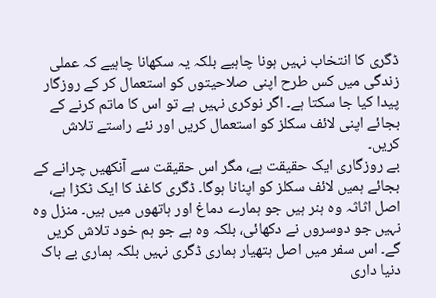ڈگری کا انتخاب نہیں ہونا چاہیے بلکہ یہ سکھانا چاہیے کہ عملی زندگی میں کس طرح اپنی صلاحیتوں کو استعمال کر کے روزگار پیدا کیا جا سکتا ہے۔ اگر نوکری نہیں ہے تو اس کا ماتم کرنے کے بجائے اپنی لائف سکلز کو استعمال کریں اور نئے راستے تلاش کریں۔
بے روزگاری ایک حقیقت ہے، مگر اس حقیقت سے آنکھیں چرانے کے بجائے ہمیں لائف سکلز کو اپنانا ہوگا۔ ڈگری کاغذ کا ایک ٹکڑا ہے، اصل اثاثہ وہ ہنر ہیں جو ہمارے دماغ اور ہاتھوں میں ہیں۔ منزل وہ نہیں جو دوسروں نے دکھائی، بلکہ وہ ہے جو ہم خود تلاش کریں گے۔ اس سفر میں اصل ہتھیار ہماری ڈگری نہیں بلکہ ہماری بے باک دنیا داری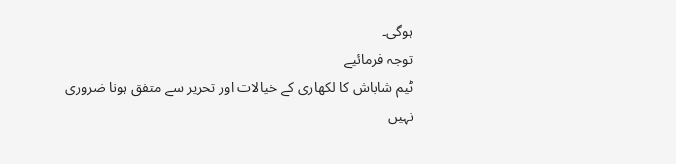ہوگی۔
توجہ فرمائیے
ٹیم شاباش کا لکھاری کے خیالات اور تحریر سے متفق ہونا ضروری نہیں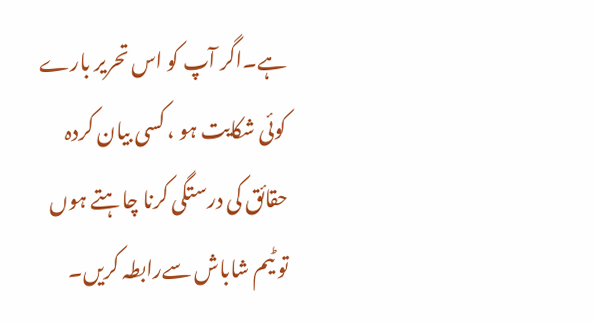ہے۔اگر آپ کو اس تحریر بارے کوئی شکایت ہو ، کسی بیان کردہ حقائق کی درستگی کرنا چاہتے ہوں تو ٹیم شاباش سےرابطہ کریں۔